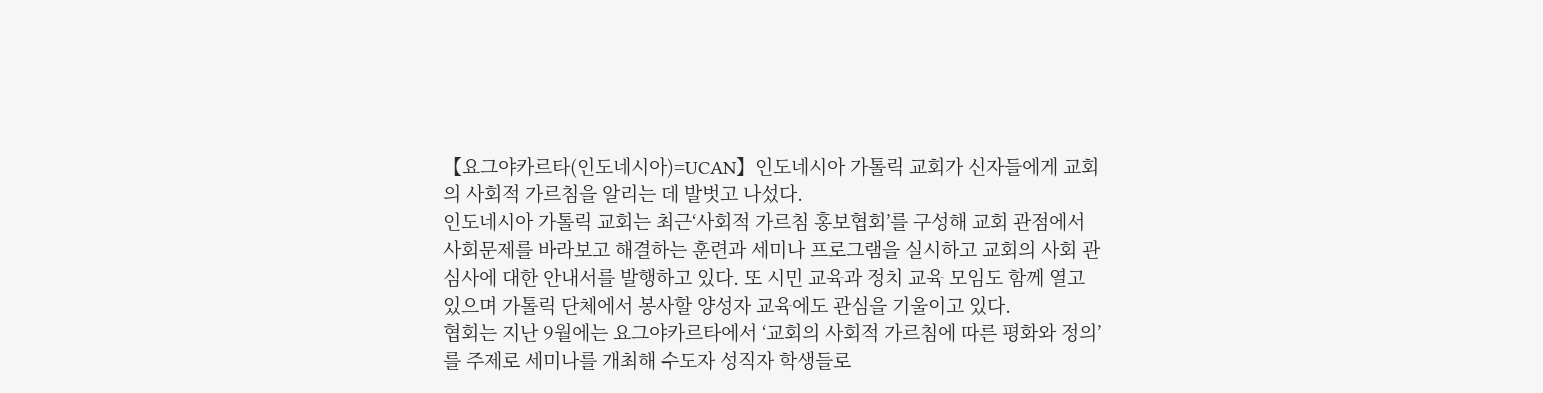【요그야카르타(인도네시아)=UCAN】인도네시아 가톨릭 교회가 신자들에게 교회의 사회적 가르침을 알리는 데 발벗고 나섰다.
인도네시아 가톨릭 교회는 최근‘사회적 가르침 홍보협회’를 구성해 교회 관점에서 사회문제를 바라보고 해결하는 훈련과 세미나 프로그램을 실시하고 교회의 사회 관심사에 대한 안내서를 발행하고 있다. 또 시민 교육과 정치 교육 모임도 함께 열고 있으며 가톨릭 단체에서 봉사할 양성자 교육에도 관심을 기울이고 있다.
협회는 지난 9월에는 요그야카르타에서 ‘교회의 사회적 가르침에 따른 평화와 정의’를 주제로 세미나를 개최해 수도자 성직자 학생들로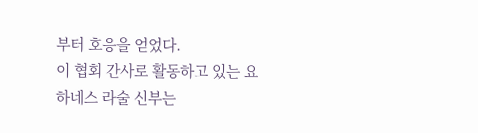부터 호응을 얻었다.
이 협회 간사로 활동하고 있는 요하네스 라술 신부는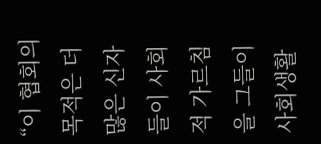“이 협회의 목적은 더 많은 신자들이 사회적 가르침을 그들이 사회생활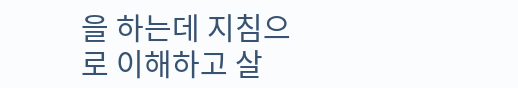을 하는데 지침으로 이해하고 살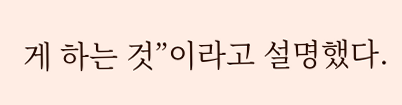게 하는 것”이라고 설명했다.